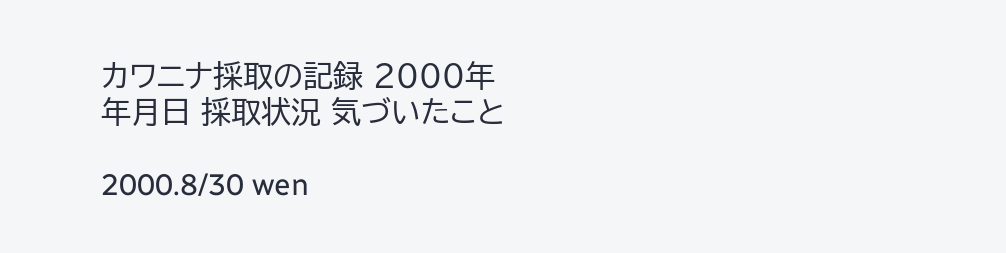カワニナ採取の記録 2000年
年月日 採取状況 気づいたこと

2000.8/30 wen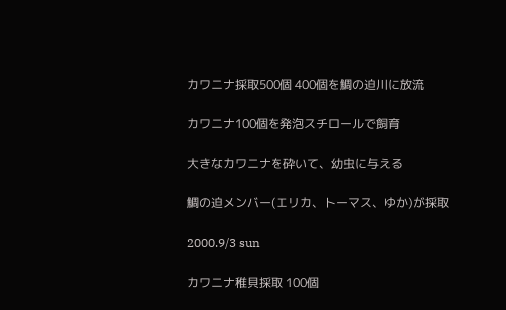カワニナ採取500個 400個を鯛の迫川に放流

カワニナ100個を発泡スチロールで飼育

大きなカワニナを砕いて、幼虫に与える

鯛の迫メンバー(エリカ、トーマス、ゆか)が採取

2000.9/3 sun

カワニナ稚貝採取 100個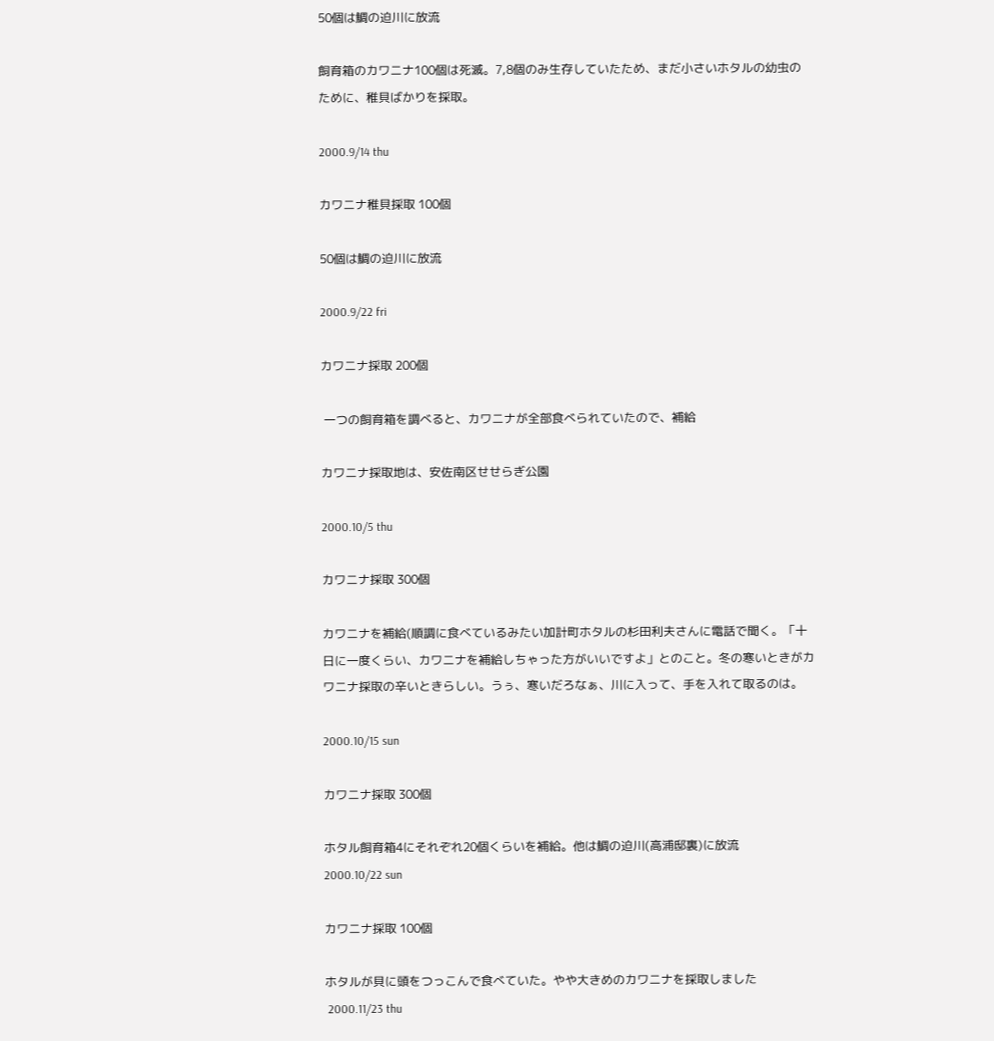50個は鯛の迫川に放流

飼育箱のカワニナ100個は死滅。7,8個のみ生存していたため、まだ小さいホタルの幼虫のために、稚貝ばかりを採取。

2000.9/14 thu

カワニナ稚貝採取 100個

50個は鯛の迫川に放流

2000.9/22 fri

カワニナ採取 200個

 一つの飼育箱を調べると、カワニナが全部食べられていたので、補給

カワニナ採取地は、安佐南区せせらぎ公園

2000.10/5 thu

カワニナ採取 300個

カワニナを補給(順調に食べているみたい加計町ホタルの杉田利夫さんに電話で聞く。「十日に一度くらい、カワニナを補給しちゃった方がいいですよ」とのこと。冬の寒いときがカワニナ採取の辛いときらしい。うぅ、寒いだろなぁ、川に入って、手を入れて取るのは。

2000.10/15 sun

カワニナ採取 300個

ホタル飼育箱4にそれぞれ20個くらいを補給。他は鯛の迫川(高浦邸裏)に放流
2000.10/22 sun

カワニナ採取 100個

ホタルが貝に頭をつっこんで食べていた。やや大きめのカワニナを採取しました
 2000.11/23 thu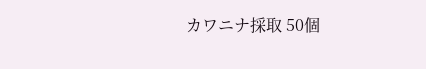カワニナ採取 50個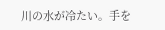川の水が冷たい。手を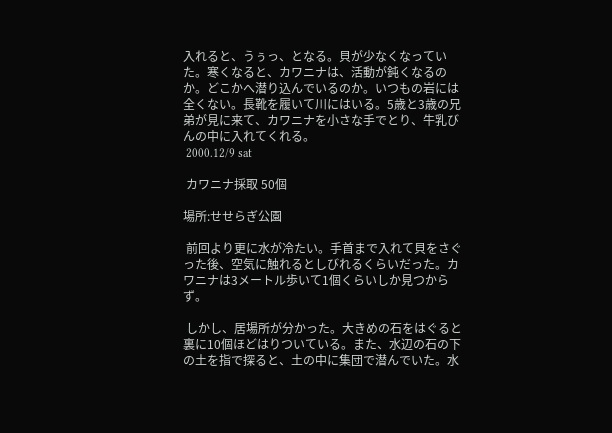入れると、うぅっ、となる。貝が少なくなっていた。寒くなると、カワニナは、活動が鈍くなるのか。どこかへ潜り込んでいるのか。いつもの岩には全くない。長靴を履いて川にはいる。5歳と3歳の兄弟が見に来て、カワニナを小さな手でとり、牛乳びんの中に入れてくれる。
 2000.12/9 sat

 カワニナ採取 50個

場所:せせらぎ公園

 前回より更に水が冷たい。手首まで入れて貝をさぐった後、空気に触れるとしびれるくらいだった。カワニナは3メートル歩いて1個くらいしか見つからず。

 しかし、居場所が分かった。大きめの石をはぐると裏に10個ほどはりついている。また、水辺の石の下の土を指で探ると、土の中に集団で潜んでいた。水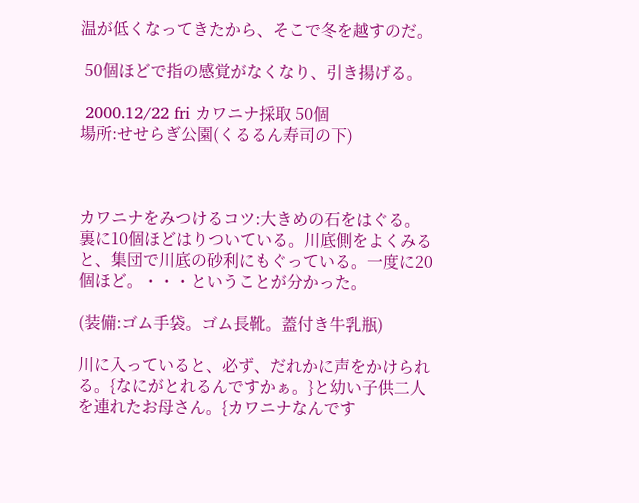温が低くなってきたから、そこで冬を越すのだ。

 50個ほどで指の感覚がなくなり、引き揚げる。

 2000.12/22 fri カワニナ採取 50個
場所:せせらぎ公園(くるるん寿司の下)



カワニナをみつけるコツ:大きめの石をはぐる。裏に10個ほどはりついている。川底側をよくみると、集団で川底の砂利にもぐっている。一度に20個ほど。・・・ということが分かった。

(装備:ゴム手袋。ゴム長靴。蓋付き牛乳瓶)

川に入っていると、必ず、だれかに声をかけられる。{なにがとれるんですかぁ。}と幼い子供二人を連れたお母さん。{カワニナなんです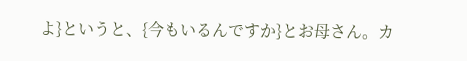よ}というと、{今もいるんですか}とお母さん。カ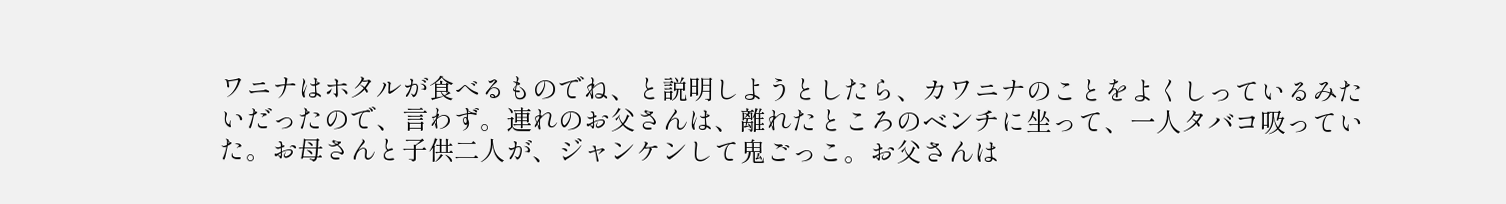ワニナはホタルが食べるものでね、と説明しようとしたら、カワニナのことをよくしっているみたいだったので、言わず。連れのお父さんは、離れたところのベンチに坐って、一人タバコ吸っていた。お母さんと子供二人が、ジャンケンして鬼ごっこ。お父さんは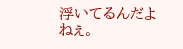浮いてるんだよねぇ。